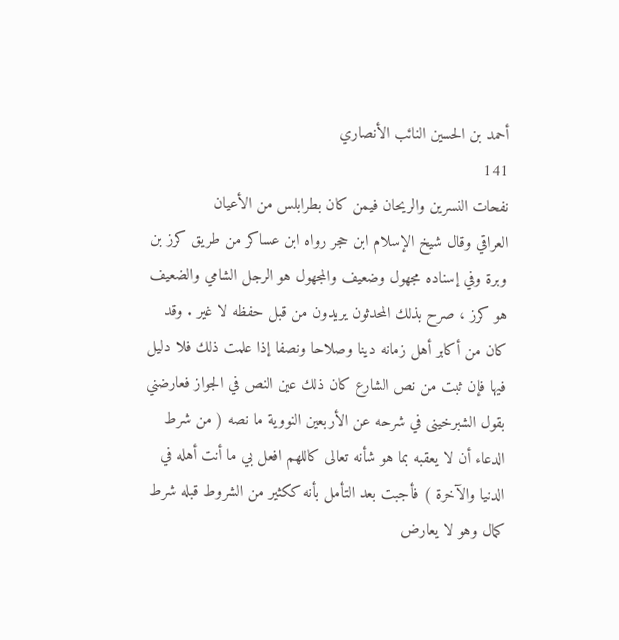أحمد بن الحسين النائب الأنصاري
141
نفحات النسرين والريحان فيمن كان بطرابلس من الأعيان
العراقي وقال شيخ الإسلام ابن حجر رواه ابن عساكر من طريق كرز بن وبرة وفي إسناده مجهول وضعيف والمجهول هو الرجل الشامي والضعيف هو كرز ، صرح بذلك المحدثون يريدون من قبل حفظه لا غير . وقد كان من أكابر أهل زمانه دينا وصلاحا ونصفا إذا علمت ذلك فلا دليل فيها فإن ثبت من نص الشارع كان ذلك عين النص في الجواز فعارضني بقول الشبرخينى في شرحه عن الأربعين النووية ما نصه ( من شرط الدعاء أن لا يعقبه بما هو شأنه تعالى كاللهم افعل بي ما أنت أهله في الدنيا والآخرة ) فأجبت بعد التأمل بأنه ككثير من الشروط قبله شرط كمال وهو لا يعارض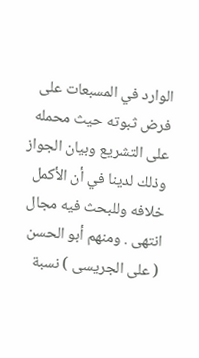الوارد في المسبعات على فرض ثبوته حيث محمله على التشريع وبيان الجواز وذلك لدينا في أن الأكمل خلافه وللبحث فيه مجال انتهى . ومنهم أبو الحسن ( على الجريسى ) نسبة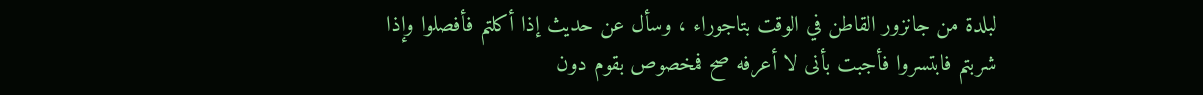لبلدة من جانزور القاطن في الوقت بتاجوراء ، وسأل عن حديث إذا أكلتم فأفصلوا وإذا شربتم فابتسروا فأجبت بأنى لا أعرفه صح فمخصوص بقوم دون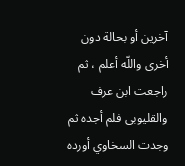آخرين أو بحالة دون أخرى واللّه أعلم ، ثم راجعت ابن عرف والقليوبى فلم أجده ثم وجدت السخاوي أورده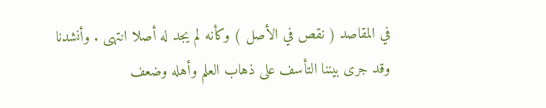في المقاصد ( نقص في الأصل ) وكأنه لم يجد له أصلا انتهى . وأنشدنا وقد جرى بيننا التأسف على ذهاب العلم وأهله وضعف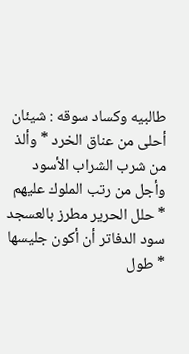طالبيه وكساد سوقه : شيئان أحلى من عناق الخرد * وألذ من شرب الشراب الأسود وأجل من رتب الملوك عليهم * حلل الحرير مطرز بالعسجد سود الدفاتر أن أكون جليسها * طول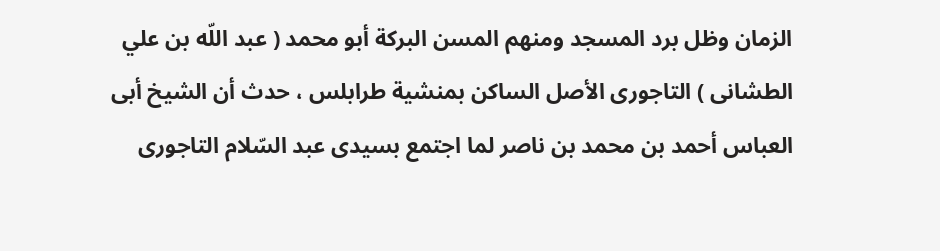الزمان وظل برد المسجد ومنهم المسن البركة أبو محمد ( عبد اللّه بن علي الطشانى ) التاجورى الأصل الساكن بمنشية طرابلس ، حدث أن الشيخ أبى العباس أحمد بن محمد بن ناصر لما اجتمع بسيدى عبد السّلام التاجورى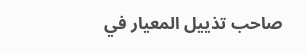صاحب تذييل المعيار في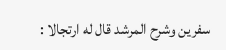سفرين وشرح المرشد قال له ارتجالا :